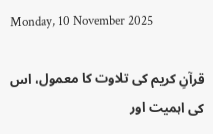Monday, 10 November 2025

قرآنِ کریم کی تلاوت کا معمول، اس کی اہمیت اور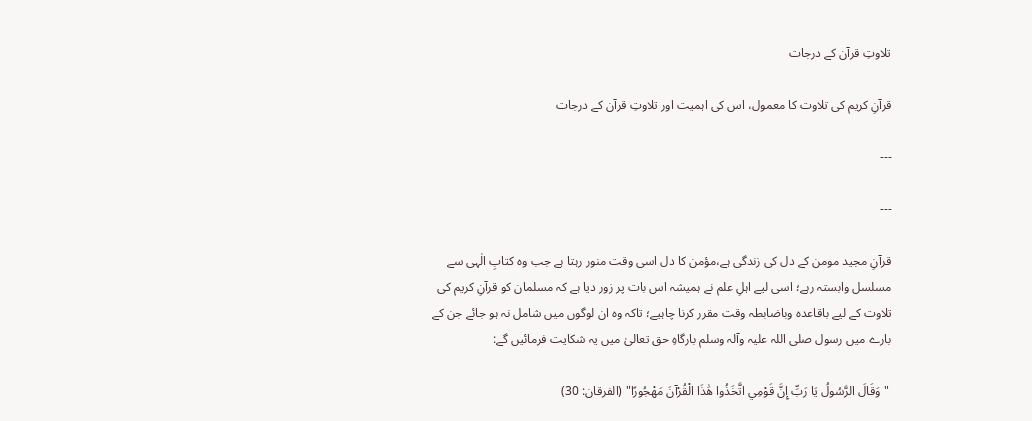تلاوتِ قرآن کے درجات

قرآنِ کریم کی تلاوت کا معمول، اس کی اہمیت اور تلاوتِ قرآن کے درجات

---

---

قرآنِ مجید مومن کے دل کی زندگی ہے،مؤمن کا دل اسی وقت منور رہتا ہے جب وہ کتابِ الٰہی سے مسلسل وابستہ رہے؛ اسی لیے اہلِ علم نے ہمیشہ اس بات پر زور دیا ہے کہ مسلمان کو قرآنِ کریم کی تلاوت کے لیے باقاعدہ وباضابطہ وقت مقرر کرنا چاہیے؛ تاکہ وہ ان لوگوں میں شامل نہ ہو جائے جن کے بارے میں رسول صلی اللہ علیہ وآلہ وسلم بارگاہِ حق تعالیٰ میں یہ شکایت فرمائیں گے:

 "وَقَالَ الرَّسُولُ يَا رَبِّ إِنَّ قَوْمِي اتَّخَذُوا هَٰذَا الْقُرْآنَ مَهْجُورًا" (الفرقان: 30)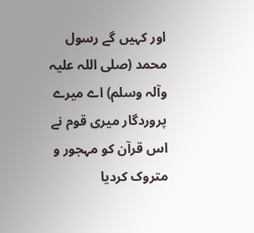اور کہیں گے رسول محمد (صلی اللہ علیہ وآلہ وسلم) اے میرے پروردگار میری قوم نے اس قرآن کو مہجور و متروک کردیا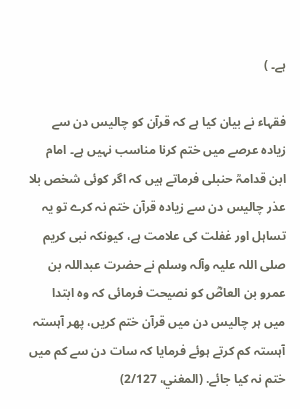ہے۔ )

فقہاء نے بیان کیا ہے کہ قرآن کو چالیس دن سے زیادہ عرصے میں ختم کرنا مناسب نہیں ہے۔ امام ابن قدامہؒ حنبلی فرماتے ہیں کہ اگر کوئی شخص بلا عذر چالیس دن سے زیادہ قرآن ختم نہ کرے تو یہ تساہل اور غفلت کی علامت ہے، کیونکہ نبی کریم صلی اللہ علیہ وآلہ وسلم نے حضرت عبداللہ بن عمرو بن العاصؓ کو نصیحت فرمائی کہ وہ ابتدا میں ہر چالیس دن میں قرآن ختم کریں، پھر آہستہ آہستہ کم کرتے ہوئے فرمایا کہ سات دن سے کم میں ختم نہ کیا جائے. (المغني، 2/127)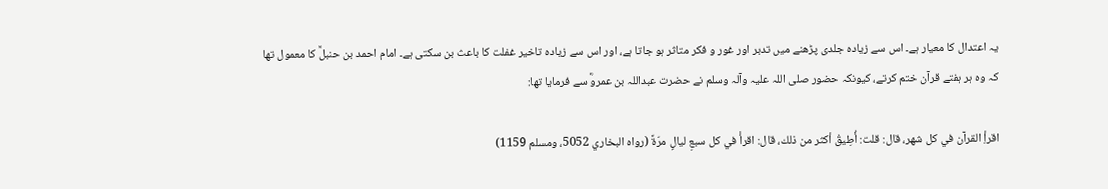یہ اعتدال کا معیار ہے۔ اس سے زیادہ جلدی پڑھنے میں تدبر اور غور و فکر متاثر ہو جاتا ہے، اور اس سے زیادہ تاخیر غفلت کا باعث بن سکتی ہے۔ امام احمد بن حنبلؒ کا معمول تھا کہ وہ ہر ہفتے قرآن ختم کرتے، کیونکہ حضور صلی اللہ علیہ وآلہ وسلم نے حضرت عبداللہ بن عمروؓ سے فرمایا تھا:

اقرأِ القرآن في كل شهر، قال: قلت: أُطِيقُ أكثر من ذلك، قال: اقرأْ في كل سبعِ ليالٍ مرّةً (رواه البخاري 5052، ومسلم 1159)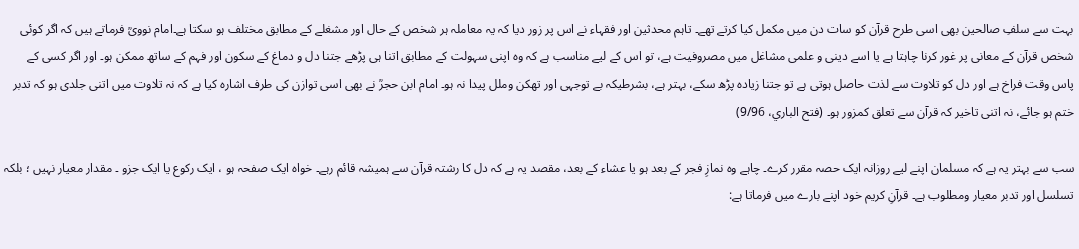بہت سے سلفِ صالحین بھی اسی طرح قرآن کو سات دن میں مکمل کیا کرتے تھے۔ تاہم محدثین اور فقہاء نے اس پر زور دیا کہ یہ معاملہ ہر شخص کے حال اور مشغلے کے مطابق مختلف ہو سکتا ہے۔امام نوویؒ فرماتے ہیں کہ اگر کوئی شخص قرآن کے معانی پر غور کرنا چاہتا ہے یا اسے دینی و علمی مشاغل میں مصروفیت ہے، تو اس کے لیے مناسب ہے کہ وہ اپنی سہولت کے مطابق اتنا ہی پڑھے جتنا دل و دماغ کے سکون اور فہم کے ساتھ ممکن ہو۔ اور اگر کسی کے پاس وقت فراخ ہے اور دل کو تلاوت سے لذت حاصل ہوتی ہے تو جتنا زیادہ پڑھ سکے، بہتر ہے، بشرطیکہ بے توجہی اور تھکن وملل پیدا نہ ہو۔ امام ابن حجرؒ نے بھی اسی توازن کی طرف اشارہ کیا ہے کہ نہ تلاوت میں اتنی جلدی ہو کہ تدبر ختم ہو جائے، نہ اتنی تاخیر کہ قرآن سے تعلق کمزور ہو۔ (فتح الباري، 9/96)

سب سے بہتر یہ ہے کہ مسلمان اپنے لیے روزانہ ایک حصہ مقرر کرے۔ چاہے وہ نمازِ فجر کے بعد ہو یا عشاء کے بعد، مقصد یہ ہے کہ دل کا رشتہ قرآن سے ہمیشہ قائم رہے۔ خواہ ایک صفحہ ہو ، ایک رکوع یا ایک جزو ۔ مقدار معیار نہیں ؛ بلکہ تسلسل اور تدبر معیار ومطلوب ہے۔ قرآنِ کریم خود اپنے بارے میں فرماتا ہے: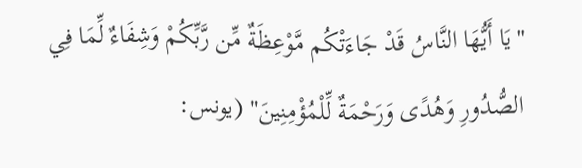"يَا أَيُّهَا النَّاسُ قَدْ جَاءَتْكُم مَّوْعِظَةٌ مِّن رَّبِّكُمْ وَشِفَاءٌ لِّمَا فِي الصُّدُورِ وَهُدًى وَرَحْمَةٌ لِّلْمُؤْمِنِينَ" (یونس: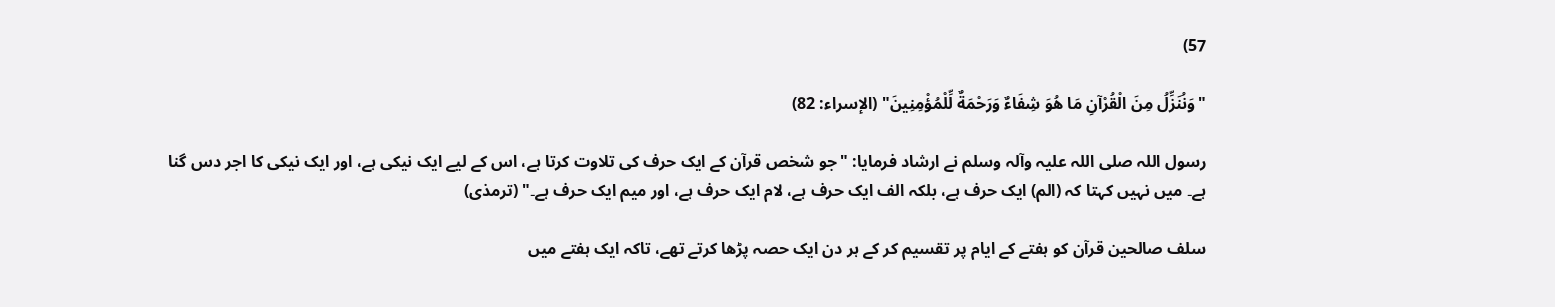57)

"وَنُنَزِّلُ مِنَ الْقُرْآنِ مَا هُوَ شِفَاءٌ وَرَحْمَةٌ لِّلْمُؤْمِنِينَ" (الإسراء: 82)

رسول اللہ صلی اللہ علیہ وآلہ وسلم نے ارشاد فرمایا: "جو شخص قرآن کے ایک حرف کی تلاوت کرتا ہے، اس کے لیے ایک نیکی ہے، اور ایک نیکی کا اجر دس گنا ہے۔ میں نہیں کہتا کہ (الم) ایک حرف ہے، بلکہ الف ایک حرف ہے، لام ایک حرف ہے، اور میم ایک حرف ہے۔" (ترمذی)

سلف صالحین قرآن کو ہفتے کے ایام پر تقسیم کر کے ہر دن ایک حصہ پڑھا کرتے تھے، تاکہ ایک ہفتے میں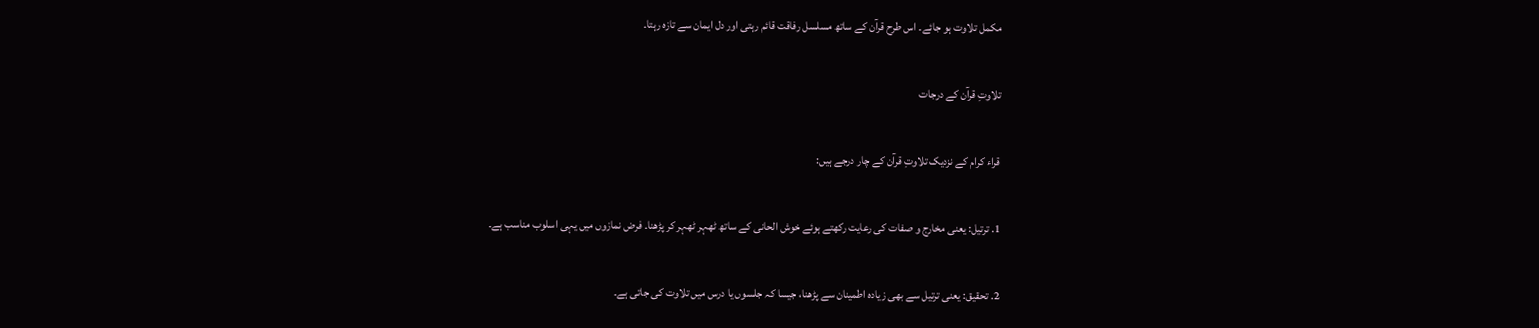مکمل تلاوت ہو جائے۔ اس طرح قرآن کے ساتھ مسلسل رفاقت قائم رہتی اور دل ایمان سے تازہ رہتا۔

تلاوتِ قرآن کے درجات

قراء کرام کے نزدیک تلاوتِ قرآن کے چار درجے ہیں:

1. ترتیل: یعنی مخارج و صفات کی رعایت رکھتے ہوئے خوش الحانی کے ساتھ ٹھہر ٹھہر کر پڑھنا۔ فرض نمازوں میں یہی اسلوب مناسب ہے۔

2. تحقیق: یعنی ترتیل سے بھی زیادہ اطمینان سے پڑھنا، جیسا کہ جلسوں یا درس میں تلاوت کی جاتی ہے۔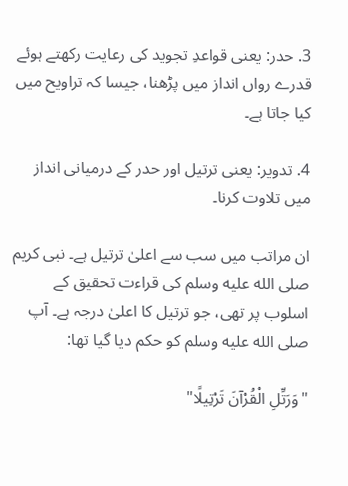3. حدر: یعنی قواعدِ تجوید کی رعایت رکھتے ہوئے قدرے رواں انداز میں پڑھنا، جیسا کہ تراویح میں کیا جاتا ہے۔

4. تدویر: یعنی ترتیل اور حدر کے درمیانی انداز میں تلاوت کرنا۔

ان مراتب میں سب سے اعلیٰ ترتیل ہے۔ نبی کریم صلى الله عليه وسلم کی قراءت تحقیق کے اسلوب پر تھی، جو ترتیل کا اعلیٰ درجہ ہے۔ آپ صلى الله عليه وسلم کو حکم دیا گیا تھا:

"وَرَتِّلِ الْقُرْآنَ تَرْتِيلًا"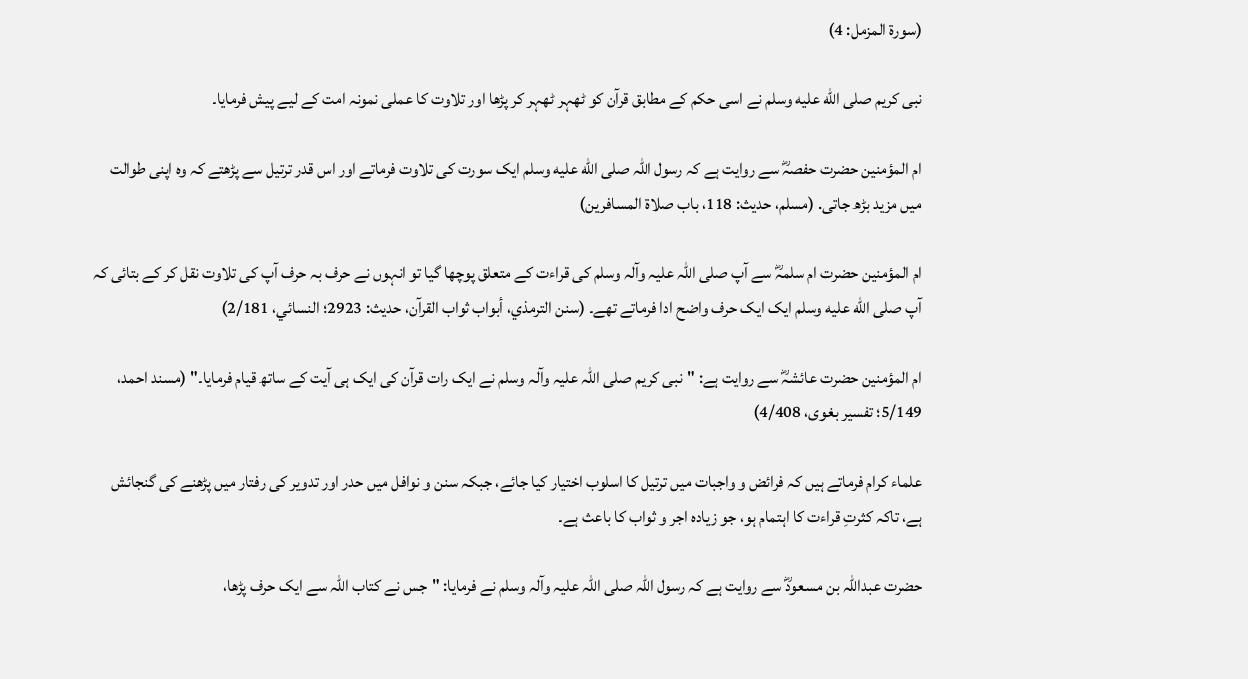(سورۃ المزمل: 4)

نبی کریم صلى الله عليه وسلم نے اسی حکم کے مطابق قرآن کو ٹھہر ٹھہر کر پڑھا اور تلاوت کا عملی نمونہ امت کے لیے پیش فرمایا۔

ام المؤمنین حضرت حفصہؓ سے روایت ہے کہ رسول اللہ صلى الله عليه وسلم ایک سورت کی تلاوت فرماتے اور اس قدر ترتیل سے پڑھتے کہ وہ اپنی طوالت میں مزید بڑھ جاتی. (مسلم، حدیث: 118، باب صلاۃ المسافرین)

ام المؤمنین حضرت ام سلمہؓ سے آپ صلی اللہ علیہ وآلہ وسلم کی قراءت کے متعلق پوچھا گیا تو انہوں نے حرف بہ حرف آپ کی تلاوت نقل کر کے بتائی کہ آپ صلى الله عليه وسلم ایک ایک حرف واضح ادا فرماتے تھے۔ (سنن الترمذي، أبواب ثواب القرآن، حدیث: 2923؛ النسائي، 2/181)

ام المؤمنین حضرت عائشہؓ سے روایت ہے: "نبی کریم صلی اللہ علیہ وآلہ وسلم نے ایک رات قرآن کی ایک ہی آیت کے ساتھ قیام فرمایا۔" (مسند احمد، 5/149؛ تفسیر بغوی، 4/408)

علماء کرام فرماتے ہیں کہ فرائض و واجبات میں ترتیل کا اسلوب اختیار کیا جائے، جبکہ سنن و نوافل میں حدر اور تدویر کی رفتار میں پڑھنے کی گنجائش ہے، تاکہ کثرتِ قراءت کا اہتمام ہو، جو زیادہ اجر و ثواب کا باعث ہے۔

حضرت عبداللہ بن مسعودؓ سے روایت ہے کہ رسول اللہ صلی اللہ علیہ وآلہ وسلم نے فرمایا: "جس نے کتاب اللہ سے ایک حرف پڑھا،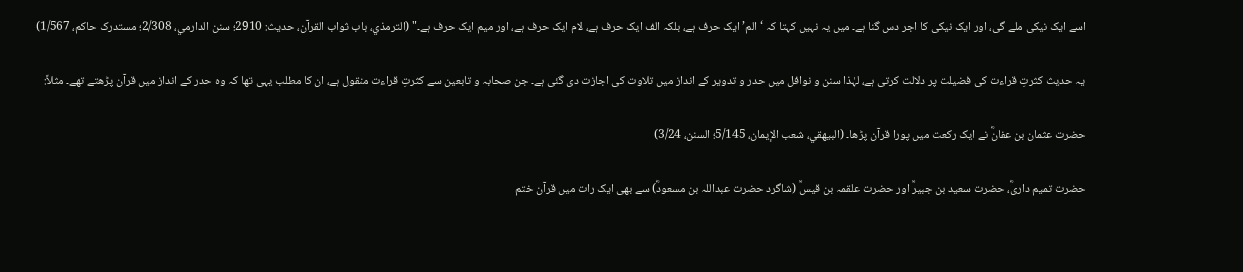اسے ایک نیکی ملے گی، اور ایک نیکی کا اجر دس گنا ہے۔ میں یہ نہیں کہتا کہ ‘الم’ ایک حرف ہے، بلکہ الف ایک حرف ہے، لام ایک حرف ہے، اور میم ایک حرف ہے۔" (الترمذي، باب ثواب القرآن، حدیث: 2910؛ سنن الدارمي، 2/308؛ مستدرک حاکم، 1/567)

یہ حدیث کثرتِ قراءت کی فضیلت پر دلالت کرتی ہے، لہٰذا سنن و نوافل میں حدر و تدویر کے انداز میں تلاوت کی اجازت دی گئی ہے۔ جن صحابہ و تابعین سے کثرتِ قراءت منقول ہے، ان کا مطلب یہی تھا کہ وہ حدر کے انداز میں قرآن پڑھتے تھے۔ مثلاً:

حضرت عثمان بن عفانؓ نے ایک رکعت میں پورا قرآن پڑھا۔ (البيهقي، شعب الإيمان، 5/145؛ السنن، 3/24)

حضرت تمیم داریؓ، حضرت سعید بن جبیرؒ اور حضرت علقمہ بن قیسؒ (شاگرد حضرت عبداللہ بن مسعودؓ) سے بھی ایک رات میں قرآن ختم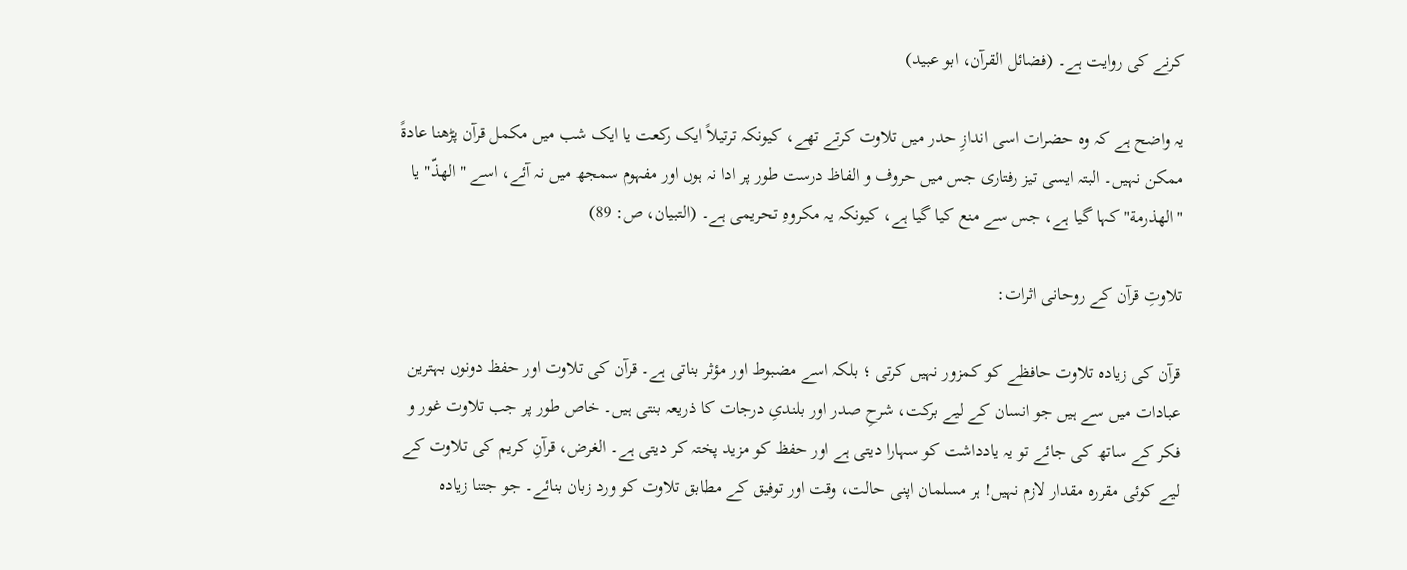کرنے کی روایت ہے۔ (فضائل القرآن، ابو عبيد)

یہ واضح ہے کہ وہ حضرات اسی اندازِ حدر میں تلاوت کرتے تھے، کیونکہ ترتیلاً ایک رکعت یا ایک شب میں مکمل قرآن پڑھنا عادۃً ممکن نہیں۔ البتہ ایسی تیز رفتاری جس میں حروف و الفاظ درست طور پر ادا نہ ہوں اور مفہوم سمجھ میں نہ آئے، اسے "الهذّ" یا "الهذرمة" کہا گیا ہے، جس سے منع کیا گیا ہے، کیونکہ یہ مکروہِ تحریمی ہے۔ (التبيان، ص: 89)

تلاوتِ قرآن کے روحانی اثرات:

قرآن کی زیادہ تلاوت حافظے کو کمزور نہیں کرتی ؛ بلکہ اسے مضبوط اور مؤثر بناتی ہے۔ قرآن کی تلاوت اور حفظ دونوں بہترین عبادات میں سے ہیں جو انسان کے لیے برکت، شرحِ صدر اور بلندیِ درجات کا ذریعہ بنتی ہیں۔ خاص طور پر جب تلاوت غور و فکر کے ساتھ کی جائے تو یہ یادداشت کو سہارا دیتی ہے اور حفظ کو مزید پختہ کر دیتی ہے۔ الغرض، قرآنِ کریم کی تلاوت کے لیے کوئی مقررہ مقدار لازم نہیں! ہر مسلمان اپنی حالت، وقت اور توفیق کے مطابق تلاوت کو ورد زبان بنائے۔ جو جتنا زیادہ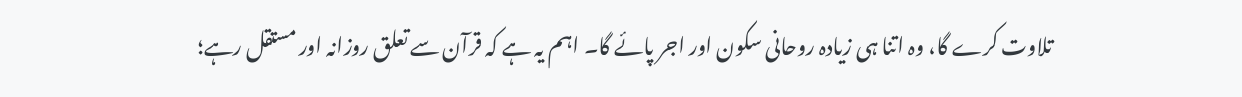تلاوت کرے گا، وہ اتنا ہی زیادہ روحانی سکون اور اجر پائے گا۔ اہم یہ ہے کہ قرآن سے تعلق روزانہ اور مستقل رہے؛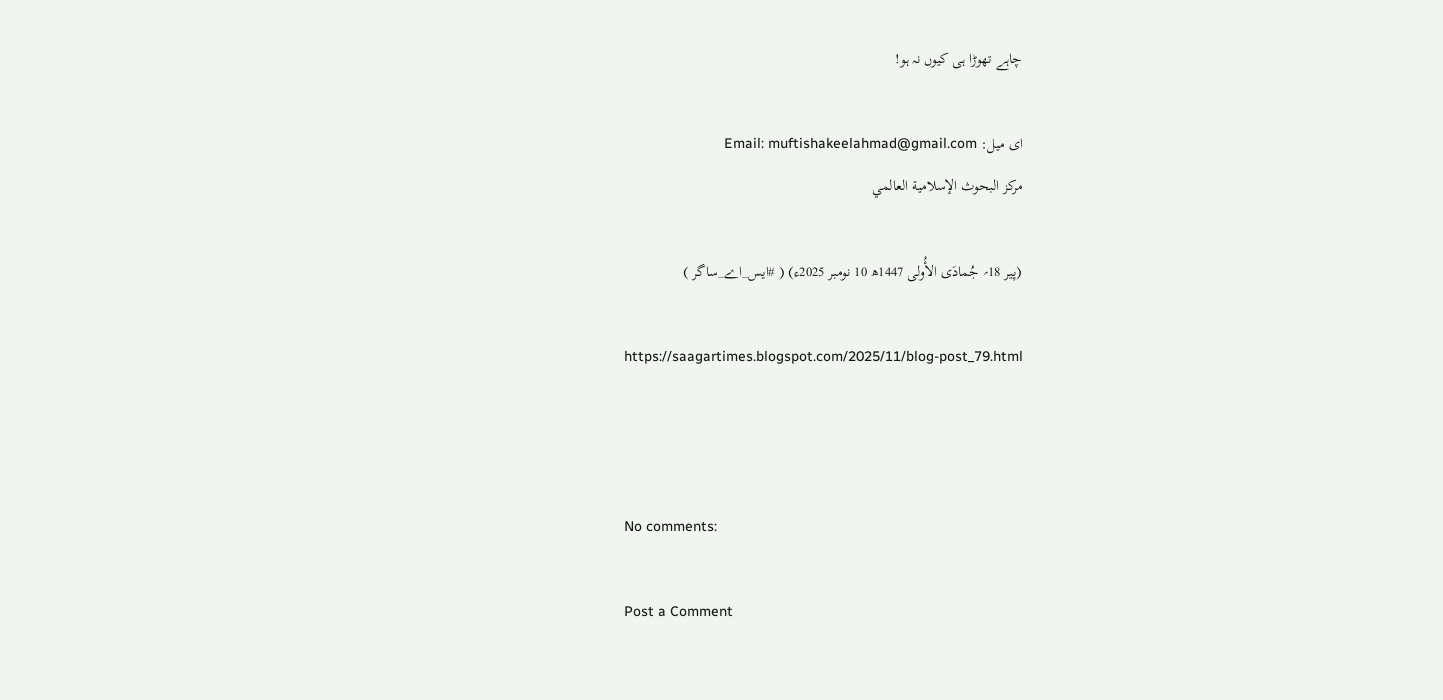چاہے تھوڑا ہی کیوں نہ ہو!

ای میل: Email: muftishakeelahmad@gmail.com
مركز البحوث الإسلامية العالمي

(پیر 18؍ جُمادَی الأُولى 1447ھ 10 نومبر 2025ء) ( #ایس_اے_ساگر )

https://saagartimes.blogspot.com/2025/11/blog-post_79.html



No comments:

Post a Comment